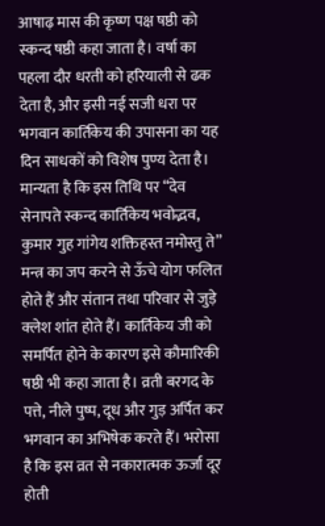आषाढ़ मास की कृष्ण पक्ष षष्ठी को स्कन्द षष्ठी कहा जाता है। वर्षा का पहला दौर धरती को हरियाली से ढक देता है, और इसी नई सजी धरा पर भगवान कार्तिकेय की उपासना का यह दिन साधकों को विशेष पुण्य देता है। मान्यता है कि इस तिथि पर “देव सेनापते स्कन्द कार्तिकेय भवोद्भव, कुमार गुह गांगेय शक्तिहस्त नमोस्तु ते” मन्त्र का जप करने से ऊँचे योग फलित होते हैं और संतान तथा परिवार से जुड़े क्लेश शांत होते हैं। कार्तिकेय जी को समर्पित होने के कारण इसे कौमारिकी षष्ठी भी कहा जाता है। व्रती बरगद के पत्ते, नीले पुष्प, दूध और गुड़ अर्पित कर भगवान का अभिषेक करते हैं। भरोसा है कि इस व्रत से नकारात्मक ऊर्जा दूर होती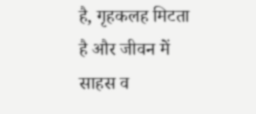है, गृहकलह मिटता है और जीवन में साहस व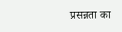प्रसन्नता का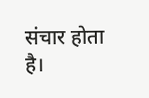संचार होता है।